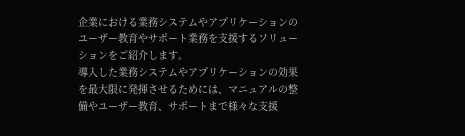企業における業務システムやアプリケーションのユーザー教育やサポート業務を支援するソリューションをご紹介します。
導入した業務システムやアプリケーションの効果を最大限に発揮させるためには、マニュアルの整備やユーザー教育、サポートまで様々な支援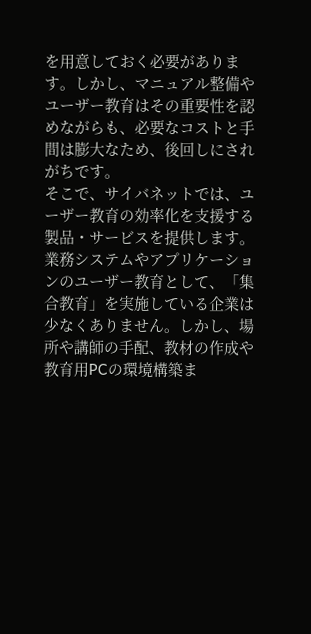を用意しておく必要があります。しかし、マニュアル整備やユーザー教育はその重要性を認めながらも、必要なコストと手間は膨大なため、後回しにされがちです。
そこで、サイバネットでは、ユーザー教育の効率化を支援する製品・サービスを提供します。
業務システムやアプリケーションのユーザー教育として、「集合教育」を実施している企業は少なくありません。しかし、場所や講師の手配、教材の作成や教育用PCの環境構築ま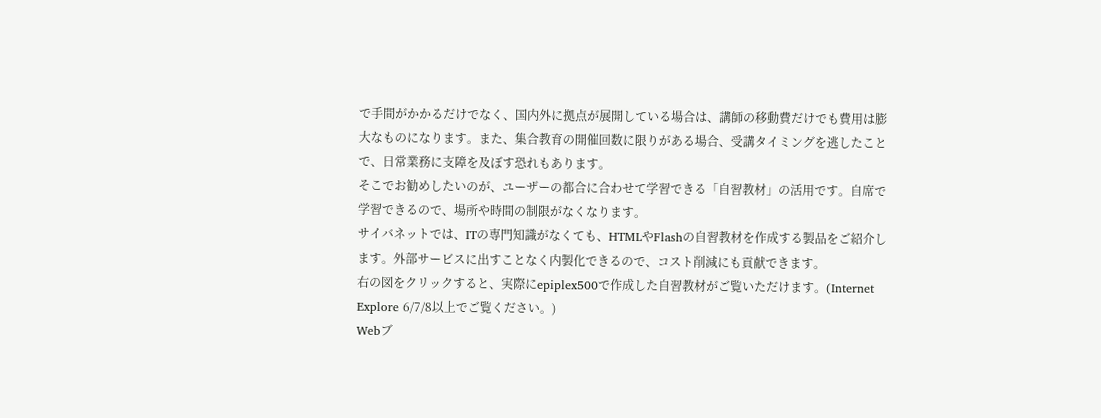で手間がかかるだけでなく、国内外に拠点が展開している場合は、講師の移動費だけでも費用は膨大なものになります。また、集合教育の開催回数に限りがある場合、受講タイミングを逃したことで、日常業務に支障を及ぼす恐れもあります。
そこでお勧めしたいのが、ユーザーの都合に合わせて学習できる「自習教材」の活用です。自席で学習できるので、場所や時間の制限がなくなります。
サイバネットでは、ITの専門知識がなくても、HTMLやFlashの自習教材を作成する製品をご紹介します。外部サービスに出すことなく内製化できるので、コスト削減にも貢献できます。
右の図をクリックすると、実際にepiplex500で作成した自習教材がご覧いただけます。(Internet Explore 6/7/8以上でご覧ください。)
Webブ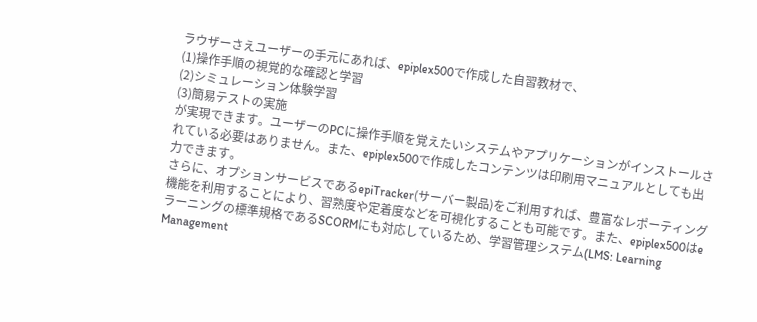ラウザーさえユーザーの手元にあれば、epiplex500で作成した自習教材で、
(1)操作手順の視覚的な確認と学習
(2)シミュレーション体験学習
(3)簡易テストの実施
が実現できます。ユーザーのPCに操作手順を覚えたいシステムやアプリケーションがインストールされている必要はありません。また、epiplex500で作成したコンテンツは印刷用マニュアルとしても出力できます。
さらに、オプションサービスであるepiTracker(サーバー製品)をご利用すれば、豊富なレポーティング機能を利用することにより、習熟度や定着度などを可視化することも可能です。また、epiplex500はeラーニングの標準規格であるSCORMにも対応しているため、学習管理システム(LMS: Learning Management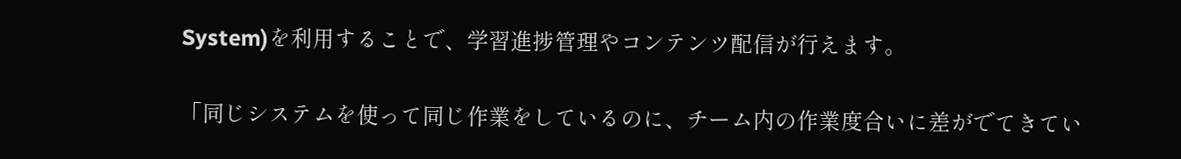System)を利用することで、学習進捗管理やコンテンツ配信が行えます。

「同じシステムを使って同じ作業をしているのに、チーム内の作業度合いに差がでてきてい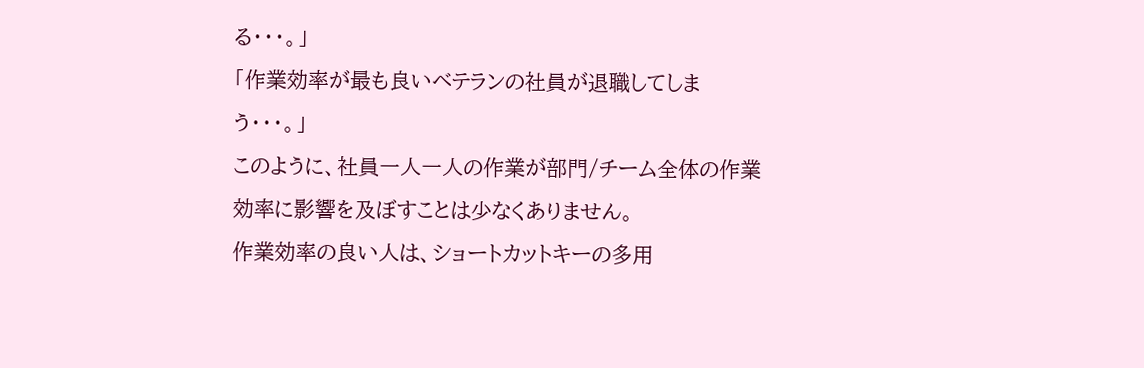る・・・。」
「作業効率が最も良いベテランの社員が退職してしまう・・・。」
このように、社員一人一人の作業が部門/チーム全体の作業効率に影響を及ぼすことは少なくありません。
作業効率の良い人は、ショートカットキーの多用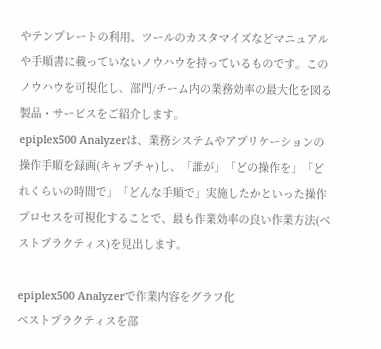やテンプレートの利用、ツールのカスタマイズなどマニュアルや手順書に載っていないノウハウを持っているものです。このノウハウを可視化し、部門/チーム内の業務効率の最大化を図る製品・サービスをご紹介します。
epiplex500 Analyzerは、業務システムやアプリケーションの操作手順を録画(キャプチャ)し、「誰が」「どの操作を」「どれくらいの時間で」「どんな手順で」実施したかといった操作プロセスを可視化することで、最も作業効率の良い作業方法(ベストプラクティス)を見出します。

epiplex500 Analyzerで作業内容をグラフ化
ベストプラクティスを部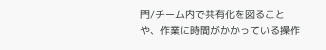門/チーム内で共有化を図ることや、作業に時間がかかっている操作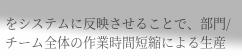をシステムに反映させることで、部門/チーム全体の作業時間短縮による生産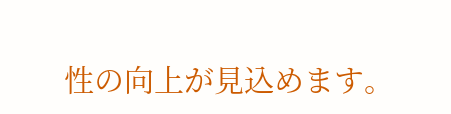性の向上が見込めます。